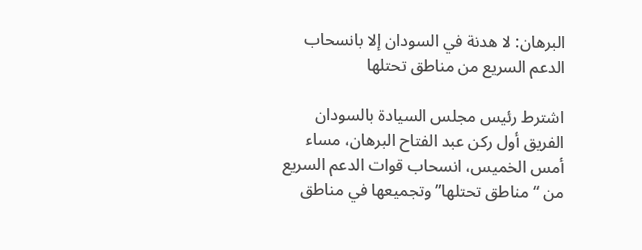البرهان: لا هدنة في السودان إلا بانسحاب الدعم السريع من مناطق تحتلها

اشترط رئيس مجلس السيادة بالسودان الفريق أول ركن عبد الفتاح البرهان، مساء أمس الخميس، انسحاب قوات الدعم السريع من “مناطق تحتلها” وتجميعها في مناطق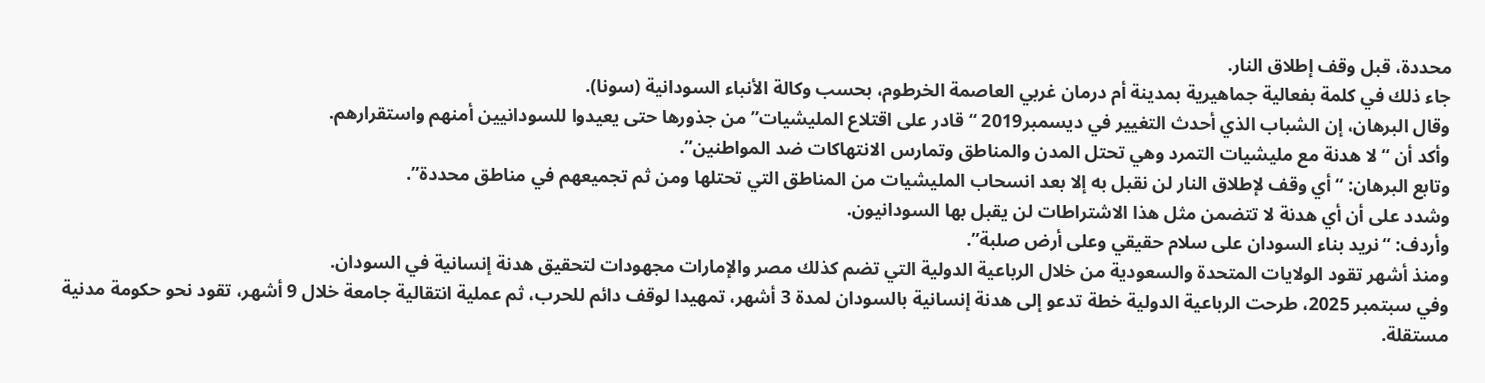محددة، قبل وقف إطلاق النار.
جاء ذلك في كلمة بفعالية جماهيرية بمدينة أم درمان غربي العاصمة الخرطوم، بحسب وكالة الأنباء السودانية (سونا).
وقال البرهان، إن الشباب الذي أحدث التغيير في ديسمبر2019 “قادر على اقتلاع المليشيات” من جذورها حتى يعيدوا للسودانيين أمنهم واستقرارهم.
وأكد أن “لا هدنة مع مليشيات التمرد وهي تحتل المدن والمناطق وتمارس الانتهاكات ضد المواطنين”.
وتابع البرهان: “أي وقف لإطلاق النار لن نقبل به إلا بعد انسحاب المليشيات من المناطق التي تحتلها ومن ثم تجميعهم في مناطق محددة”.
وشدد على أن أي هدنة لا تتضمن مثل هذا الاشتراطات لن يقبل بها السودانيون.
وأردف: “نريد بناء السودان على سلام حقيقي وعلى أرض صلبة”.
ومنذ أشهر تقود الولايات المتحدة والسعودية من خلال الرباعية الدولية التي تضم كذلك مصر والإمارات مجهودات لتحقيق هدنة إنسانية في السودان.
وفي سبتمبر 2025، طرحت الرباعية الدولية خطة تدعو إلى هدنة إنسانية بالسودان لمدة 3 أشهر، تمهيدا لوقف دائم للحرب، ثم عملية انتقالية جامعة خلال 9 أشهر، تقود نحو حكومة مدنية مستقلة.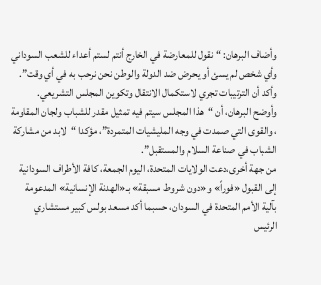وأضاف البرهان: “نقول للمعارضة في الخارج أنتم لستم أعداء للشعب السوداني وأي شخص لم يسئ أو يحرض ضد الدولة والوطن نحن نرحب به في أي وقت”.
وأكد أن الترتيبات تجري لاستكمال الانتقال وتكوين المجلس التشريعي.
وأوضح البرهان، أن “هذا المجلس سيتم فيه تمثيل مقدر للشباب ولجان المقاومة ، والقوى التي صمدت في وجه المليشيات المتمردة”، مؤكدا “لابد من مشاركة الشباب في صناعة السلام والمستقبل”.
من جهة أخرى،دعت الولايات المتحدة، اليوم الجمعة، كافة الأطراف السودانية إلى القبول «فوراً» و«دون شروط مسبقة» بـ«الهدنة الإنسانية» المدعومة بآلية الأمم المتحدة في السودان، حسبما أكد مسعد بولس كبير مستشاري الرئيس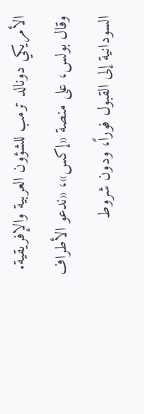الأمريكي دونالد ترمب للشؤون العربية والإفريقية.
وقال بولس، على منصة «إكس»، «ندعو الأطراف السودانية إلى القبول فوراً، ودون شروط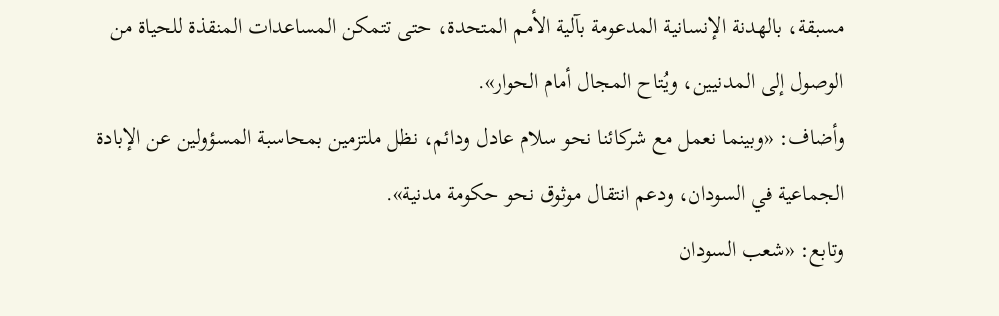مسبقة، بالهدنة الإنسانية المدعومة بآلية الأمم المتحدة، حتى تتمكن المساعدات المنقذة للحياة من الوصول إلى المدنيين، ويُتاح المجال أمام الحوار».
وأضاف: «وبينما نعمل مع شركائنا نحو سلام عادل ودائم، نظل ملتزمين بمحاسبة المسؤولين عن الإبادة الجماعية في السودان، ودعم انتقال موثوق نحو حكومة مدنية».
وتابع: «شعب السودان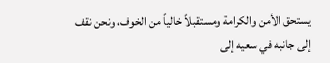يستحق الأمن والكرامة ومستقبلاً خالياً من الخوف، ونحن نقف إلى جانبه في سعيه إلى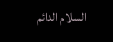السلام الدائم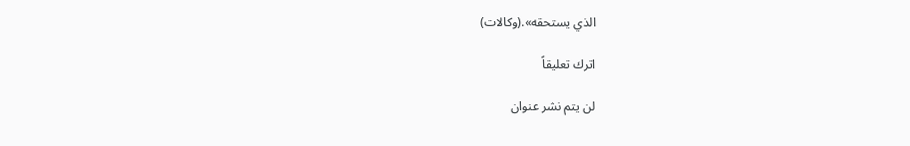الذي يستحقه».(وكالات)

اترك تعليقاً

لن يتم نشر عنوان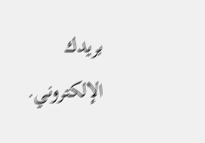بريدك الإلكتروني.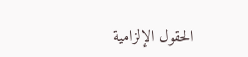الحقول الإلزامية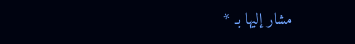مشار إليها بـ *